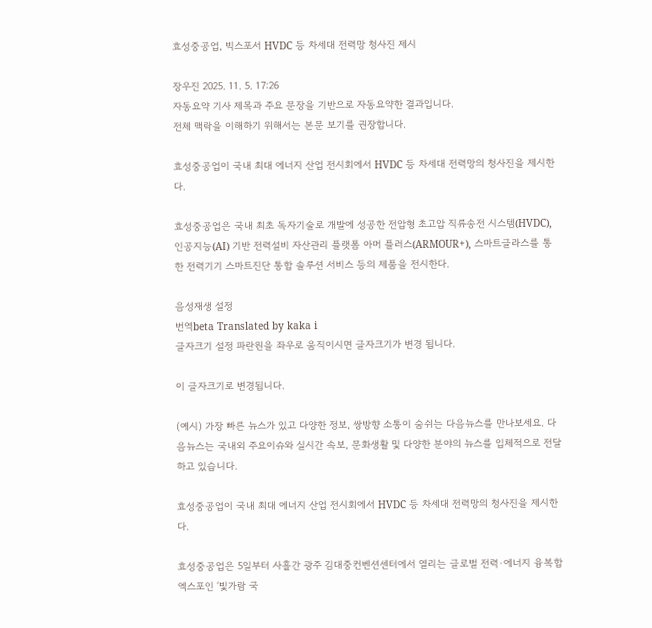효성중공업, 빅스포서 HVDC 등 차세대 전력망 청사진 제시

장우진 2025. 11. 5. 17:26
자동요약 기사 제목과 주요 문장을 기반으로 자동요약한 결과입니다.
전체 맥락을 이해하기 위해서는 본문 보기를 권장합니다.

효성중공업이 국내 최대 에너지 산업 전시회에서 HVDC 등 차세대 전력망의 청사진을 제시한다.

효성중공업은 국내 최초 독자기술로 개발에 성공한 전압형 초고압 직류송전 시스템(HVDC), 인공지능(AI) 기반 전력설비 자산관리 플랫폼 아머 플러스(ARMOUR+), 스마트글라스를 통한 전력기기 스마트진단 통합 솔루션 서비스 등의 제품을 전시한다.

음성재생 설정
번역beta Translated by kaka i
글자크기 설정 파란원을 좌우로 움직이시면 글자크기가 변경 됩니다.

이 글자크기로 변경됩니다.

(예시) 가장 빠른 뉴스가 있고 다양한 정보, 쌍방향 소통이 숨쉬는 다음뉴스를 만나보세요. 다음뉴스는 국내외 주요이슈와 실시간 속보, 문화생활 및 다양한 분야의 뉴스를 입체적으로 전달하고 있습니다.

효성중공업이 국내 최대 에너지 산업 전시회에서 HVDC 등 차세대 전력망의 청사진을 제시한다.

효성중공업은 5일부터 사흘간 광주 김대중컨벤션센터에서 열리는 글로벌 전력·에너지 융복합 엑스포인 ‘빛가람 국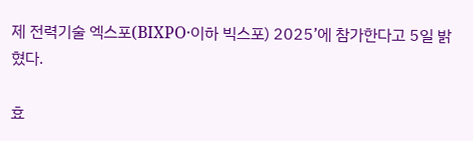제 전력기술 엑스포(BIXPO·이하 빅스포) 2025’에 참가한다고 5일 밝혔다.

효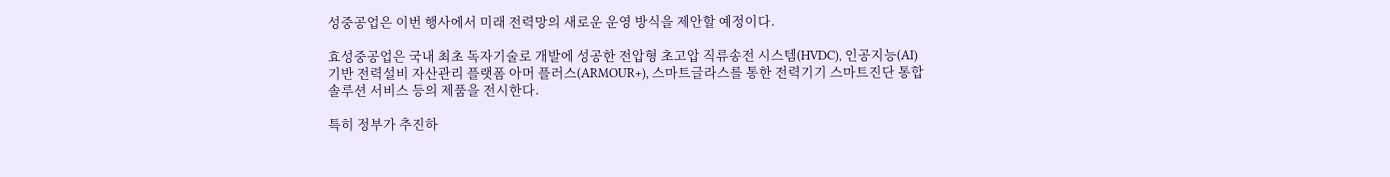성중공업은 이번 행사에서 미래 전력망의 새로운 운영 방식을 제안할 예정이다.

효성중공업은 국내 최초 독자기술로 개발에 성공한 전압형 초고압 직류송전 시스템(HVDC), 인공지능(AI) 기반 전력설비 자산관리 플랫폼 아머 플러스(ARMOUR+), 스마트글라스를 통한 전력기기 스마트진단 통합 솔루션 서비스 등의 제품을 전시한다.

특히 정부가 추진하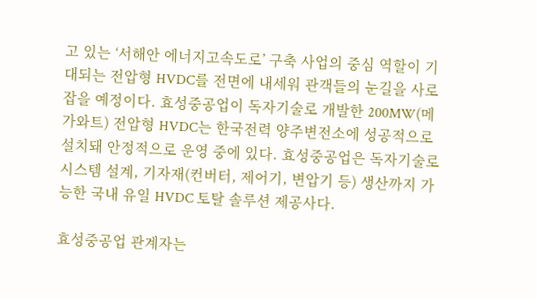고 있는 ‘서해안 에너지고속도로’ 구축 사업의 중심 역할이 기대되는 전압형 HVDC를 전면에 내세워 관객들의 눈길을 사로잡을 예정이다. 효성중공업이 독자기술로 개발한 200MW(메가와트) 전압형 HVDC는 한국전력 양주변전소에 성공적으로 설치돼 안정적으로 운영 중에 있다. 효성중공업은 독자기술로 시스템 설계, 기자재(컨버터, 제어기, 변압기 등) 생산까지 가능한 국내 유일 HVDC 토탈 솔루션 제공사다.

효성중공업 관계자는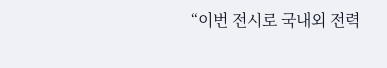“이번 전시로 국내외 전력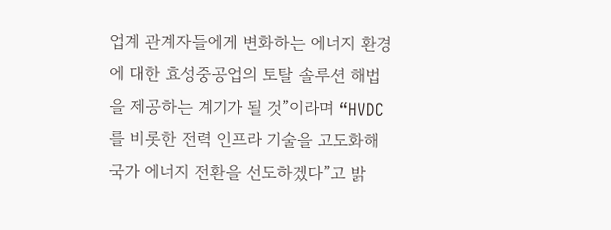업계 관계자들에게 변화하는 에너지 환경에 대한 효성중공업의 토탈 솔루션 해법을 제공하는 계기가 될 것”이라며 “HVDC를 비롯한 전력 인프라 기술을 고도화해 국가 에너지 전환을 선도하겠다”고 밝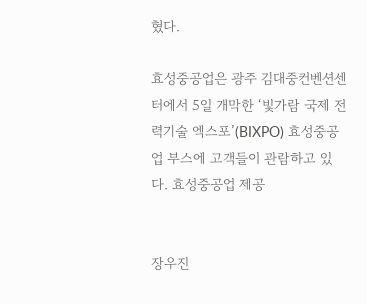혔다.

효성중공업은 광주 김대중컨벤션센터에서 5일 개막한 ‘빛가람 국제 전력기술 엑스포’(BIXPO) 효성중공업 부스에 고객들이 관람하고 있다. 효성중공업 제공


장우진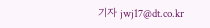기자 jwj17@dt.co.kr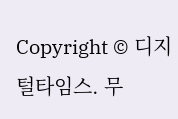Copyright © 디지털타임스. 무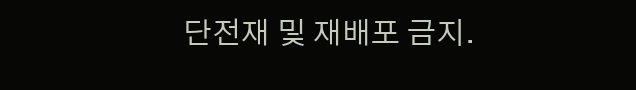단전재 및 재배포 금지.